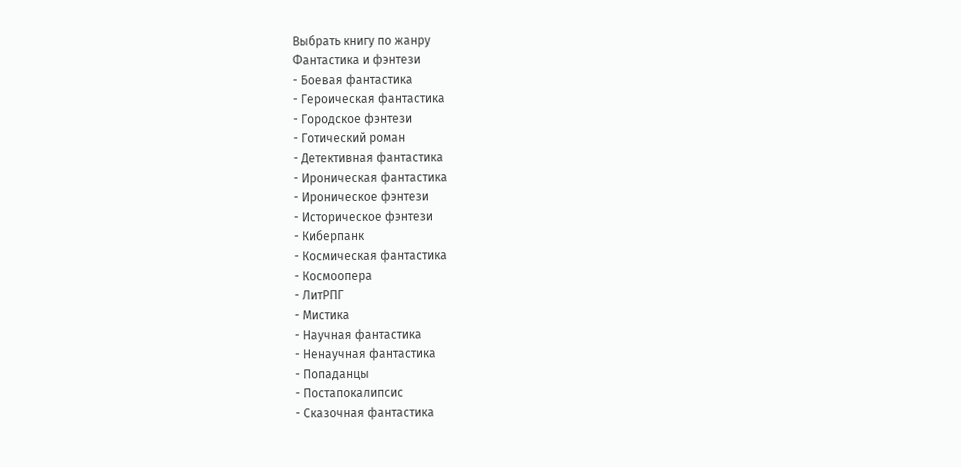Выбрать книгу по жанру
Фантастика и фэнтези
- Боевая фантастика
- Героическая фантастика
- Городское фэнтези
- Готический роман
- Детективная фантастика
- Ироническая фантастика
- Ироническое фэнтези
- Историческое фэнтези
- Киберпанк
- Космическая фантастика
- Космоопера
- ЛитРПГ
- Мистика
- Научная фантастика
- Ненаучная фантастика
- Попаданцы
- Постапокалипсис
- Сказочная фантастика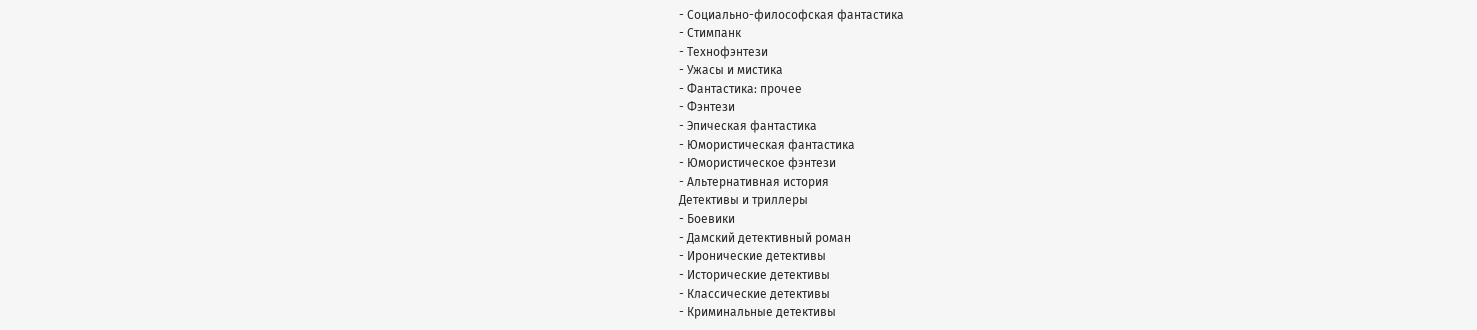- Социально-философская фантастика
- Стимпанк
- Технофэнтези
- Ужасы и мистика
- Фантастика: прочее
- Фэнтези
- Эпическая фантастика
- Юмористическая фантастика
- Юмористическое фэнтези
- Альтернативная история
Детективы и триллеры
- Боевики
- Дамский детективный роман
- Иронические детективы
- Исторические детективы
- Классические детективы
- Криминальные детективы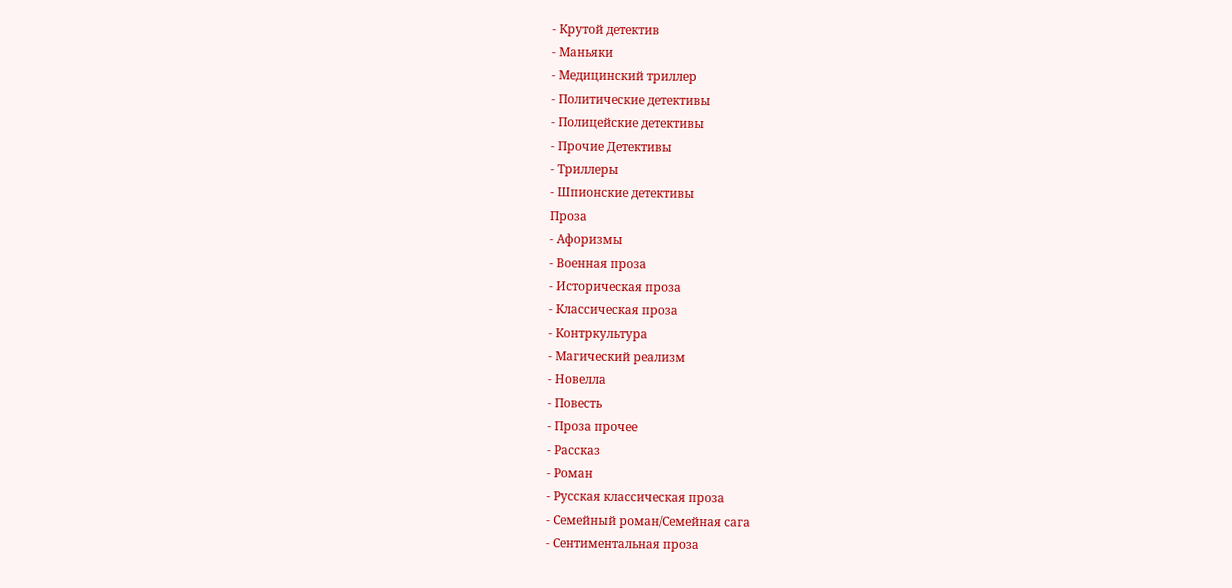- Крутой детектив
- Маньяки
- Медицинский триллер
- Политические детективы
- Полицейские детективы
- Прочие Детективы
- Триллеры
- Шпионские детективы
Проза
- Афоризмы
- Военная проза
- Историческая проза
- Классическая проза
- Контркультура
- Магический реализм
- Новелла
- Повесть
- Проза прочее
- Рассказ
- Роман
- Русская классическая проза
- Семейный роман/Семейная сага
- Сентиментальная проза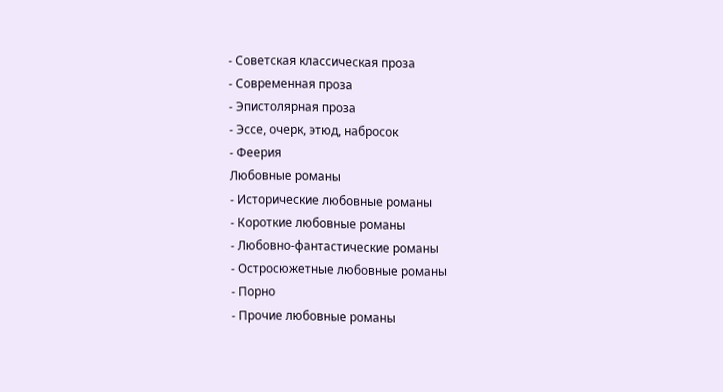- Советская классическая проза
- Современная проза
- Эпистолярная проза
- Эссе, очерк, этюд, набросок
- Феерия
Любовные романы
- Исторические любовные романы
- Короткие любовные романы
- Любовно-фантастические романы
- Остросюжетные любовные романы
- Порно
- Прочие любовные романы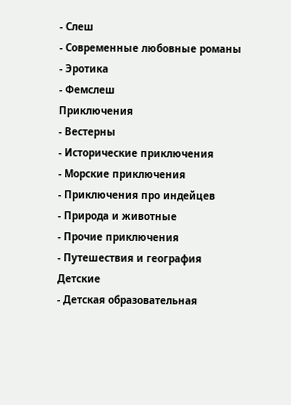- Слеш
- Современные любовные романы
- Эротика
- Фемслеш
Приключения
- Вестерны
- Исторические приключения
- Морские приключения
- Приключения про индейцев
- Природа и животные
- Прочие приключения
- Путешествия и география
Детские
- Детская образовательная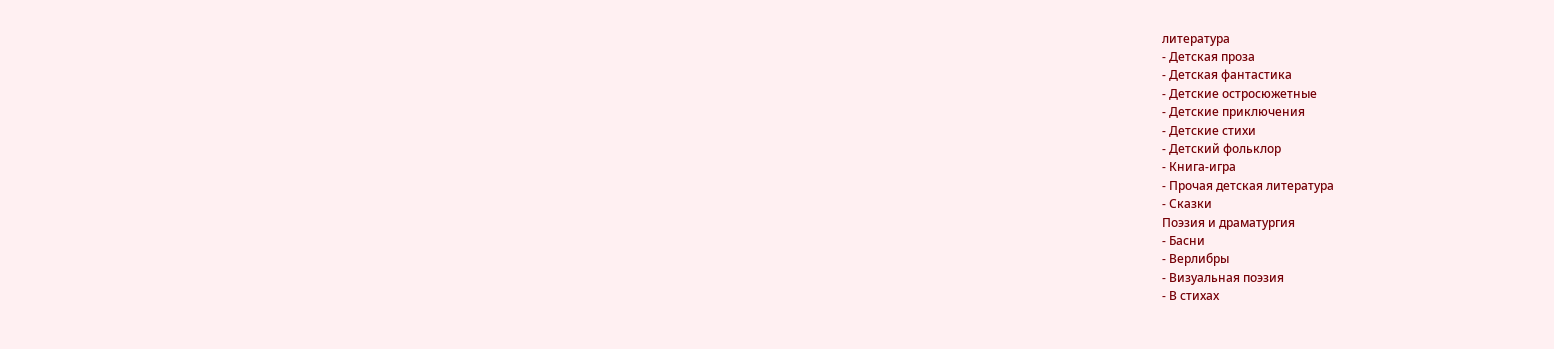литература
- Детская проза
- Детская фантастика
- Детские остросюжетные
- Детские приключения
- Детские стихи
- Детский фольклор
- Книга-игра
- Прочая детская литература
- Сказки
Поэзия и драматургия
- Басни
- Верлибры
- Визуальная поэзия
- В стихах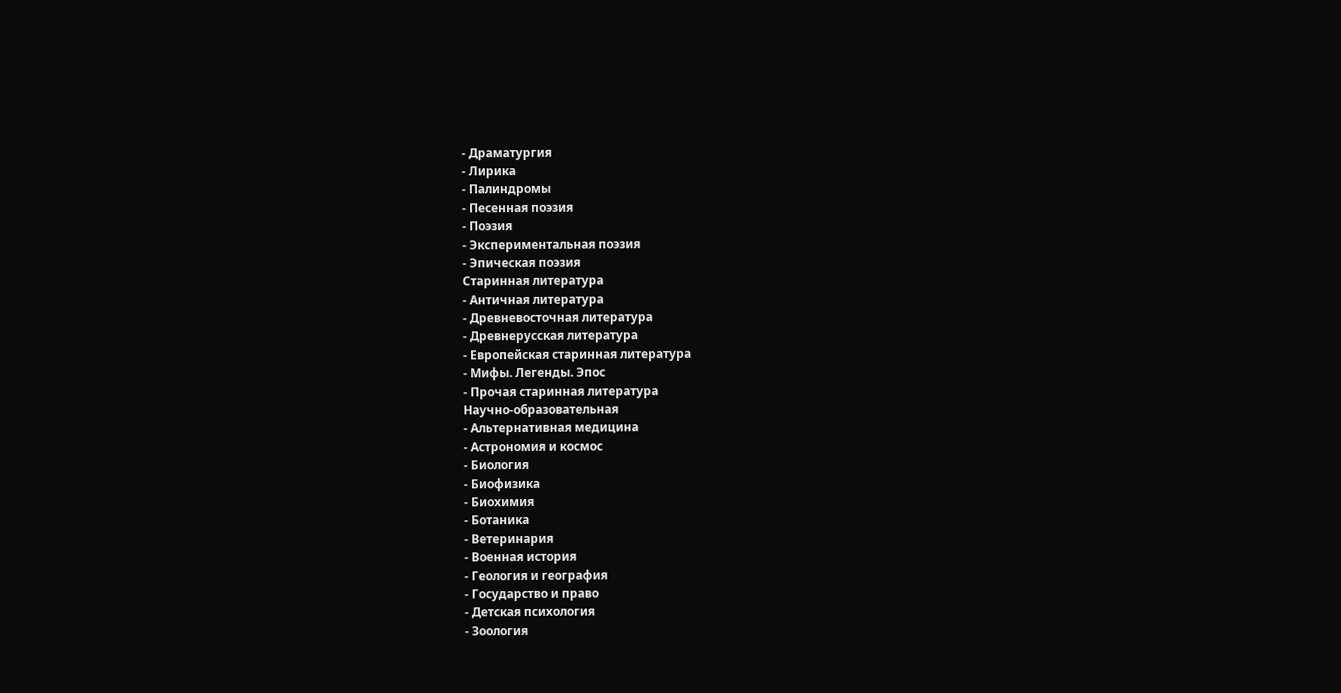- Драматургия
- Лирика
- Палиндромы
- Песенная поэзия
- Поэзия
- Экспериментальная поэзия
- Эпическая поэзия
Старинная литература
- Античная литература
- Древневосточная литература
- Древнерусская литература
- Европейская старинная литература
- Мифы. Легенды. Эпос
- Прочая старинная литература
Научно-образовательная
- Альтернативная медицина
- Астрономия и космос
- Биология
- Биофизика
- Биохимия
- Ботаника
- Ветеринария
- Военная история
- Геология и география
- Государство и право
- Детская психология
- Зоология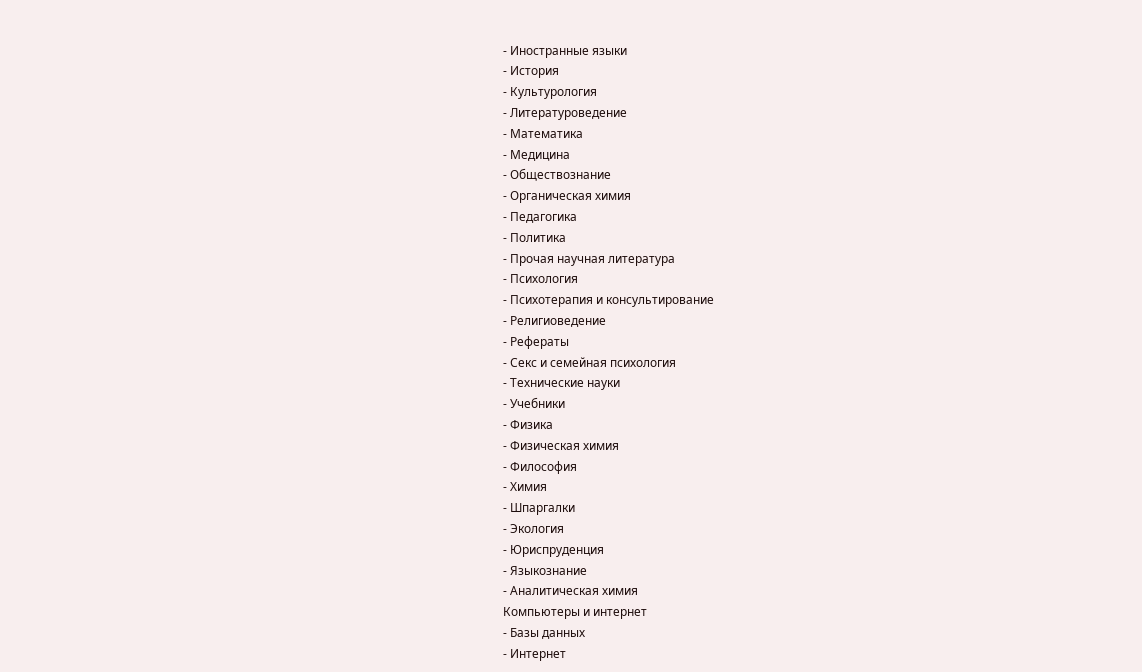- Иностранные языки
- История
- Культурология
- Литературоведение
- Математика
- Медицина
- Обществознание
- Органическая химия
- Педагогика
- Политика
- Прочая научная литература
- Психология
- Психотерапия и консультирование
- Религиоведение
- Рефераты
- Секс и семейная психология
- Технические науки
- Учебники
- Физика
- Физическая химия
- Философия
- Химия
- Шпаргалки
- Экология
- Юриспруденция
- Языкознание
- Аналитическая химия
Компьютеры и интернет
- Базы данных
- Интернет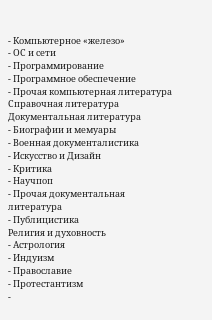- Компьютерное «железо»
- ОС и сети
- Программирование
- Программное обеспечение
- Прочая компьютерная литература
Справочная литература
Документальная литература
- Биографии и мемуары
- Военная документалистика
- Искусство и Дизайн
- Критика
- Научпоп
- Прочая документальная литература
- Публицистика
Религия и духовность
- Астрология
- Индуизм
- Православие
- Протестантизм
-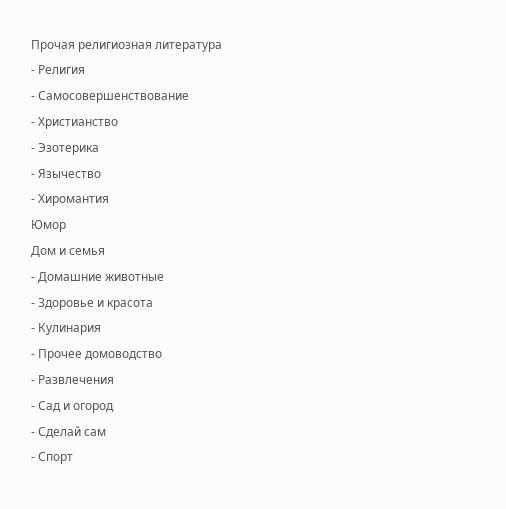Прочая религиозная литература
- Религия
- Самосовершенствование
- Христианство
- Эзотерика
- Язычество
- Хиромантия
Юмор
Дом и семья
- Домашние животные
- Здоровье и красота
- Кулинария
- Прочее домоводство
- Развлечения
- Сад и огород
- Сделай сам
- Спорт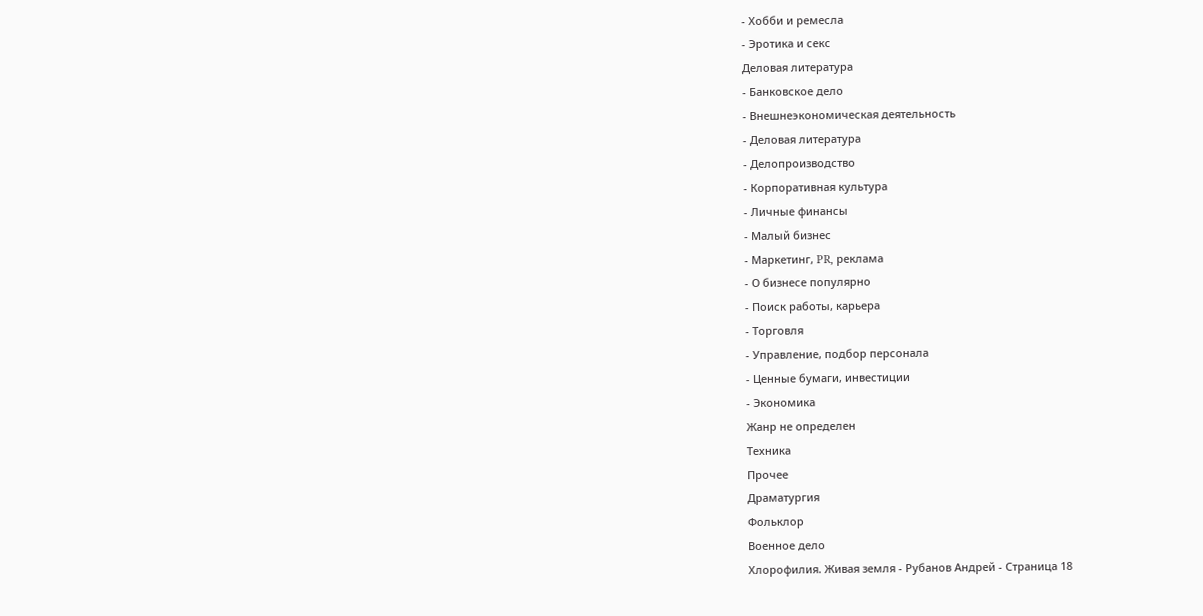- Хобби и ремесла
- Эротика и секс
Деловая литература
- Банковское дело
- Внешнеэкономическая деятельность
- Деловая литература
- Делопроизводство
- Корпоративная культура
- Личные финансы
- Малый бизнес
- Маркетинг, PR, реклама
- О бизнесе популярно
- Поиск работы, карьера
- Торговля
- Управление, подбор персонала
- Ценные бумаги, инвестиции
- Экономика
Жанр не определен
Техника
Прочее
Драматургия
Фольклор
Военное дело
Хлорофилия. Живая земля - Рубанов Андрей - Страница 18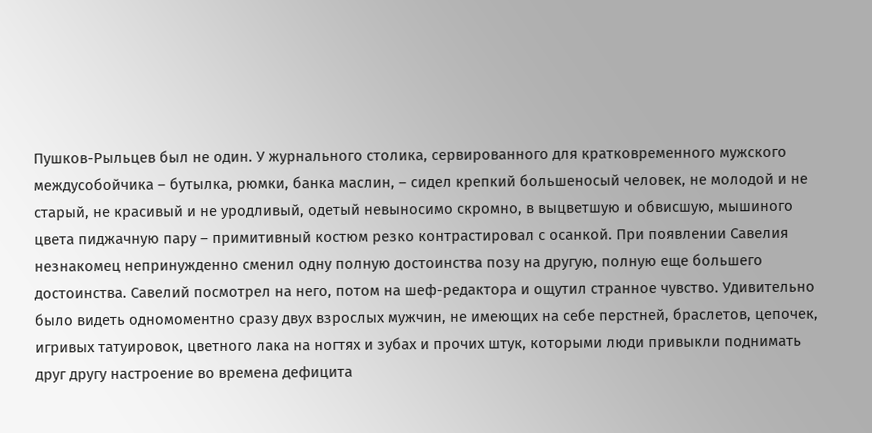Пушков-Рыльцев был не один. У журнального столика, сервированного для кратковременного мужского междусобойчика – бутылка, рюмки, банка маслин, – сидел крепкий большеносый человек, не молодой и не старый, не красивый и не уродливый, одетый невыносимо скромно, в выцветшую и обвисшую, мышиного цвета пиджачную пару – примитивный костюм резко контрастировал с осанкой. При появлении Савелия незнакомец непринужденно сменил одну полную достоинства позу на другую, полную еще большего достоинства. Савелий посмотрел на него, потом на шеф-редактора и ощутил странное чувство. Удивительно было видеть одномоментно сразу двух взрослых мужчин, не имеющих на себе перстней, браслетов, цепочек, игривых татуировок, цветного лака на ногтях и зубах и прочих штук, которыми люди привыкли поднимать друг другу настроение во времена дефицита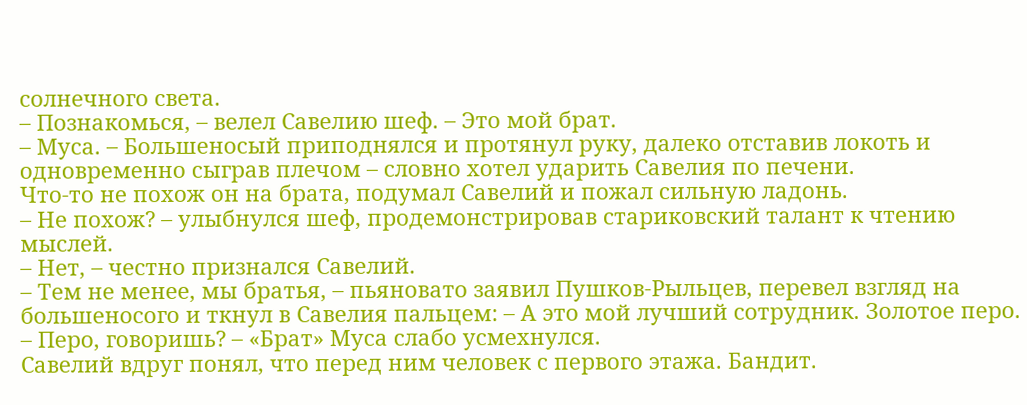солнечного света.
– Познакомься, – велел Савелию шеф. – Это мой брат.
– Муса. – Большеносый приподнялся и протянул руку, далеко отставив локоть и одновременно сыграв плечом – словно хотел ударить Савелия по печени.
Что-то не похож он на брата, подумал Савелий и пожал сильную ладонь.
– Не похож? – улыбнулся шеф, продемонстрировав стариковский талант к чтению мыслей.
– Нет, – честно признался Савелий.
– Тем не менее, мы братья, – пьяновато заявил Пушков-Рыльцев, перевел взгляд на большеносого и ткнул в Савелия пальцем: – А это мой лучший сотрудник. Золотое перо.
– Перо, говоришь? – «Брат» Муса слабо усмехнулся.
Савелий вдруг понял, что перед ним человек с первого этажа. Бандит.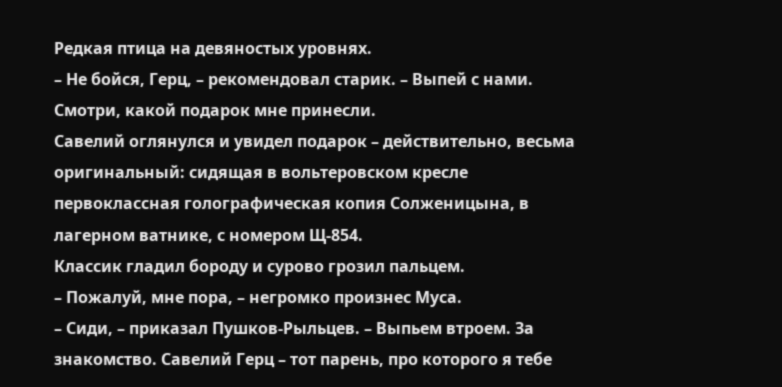Редкая птица на девяностых уровнях.
– Не бойся, Герц, – рекомендовал старик. – Выпей с нами. Смотри, какой подарок мне принесли.
Савелий оглянулся и увидел подарок – действительно, весьма оригинальный: сидящая в вольтеровском кресле первоклассная голографическая копия Солженицына, в лагерном ватнике, с номером Щ-854.
Классик гладил бороду и сурово грозил пальцем.
– Пожалуй, мне пора, – негромко произнес Муса.
– Сиди, – приказал Пушков-Рыльцев. – Выпьем втроем. За знакомство. Савелий Герц – тот парень, про которого я тебе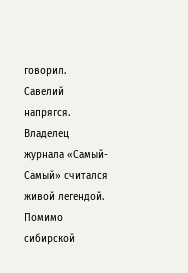говорил.
Савелий напрягся. Владелец журнала «Самый-Самый» считался живой легендой. Помимо сибирской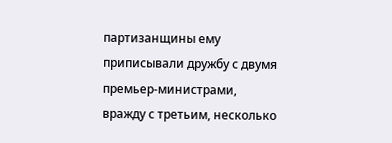партизанщины ему приписывали дружбу с двумя премьер-министрами, вражду с третьим, несколько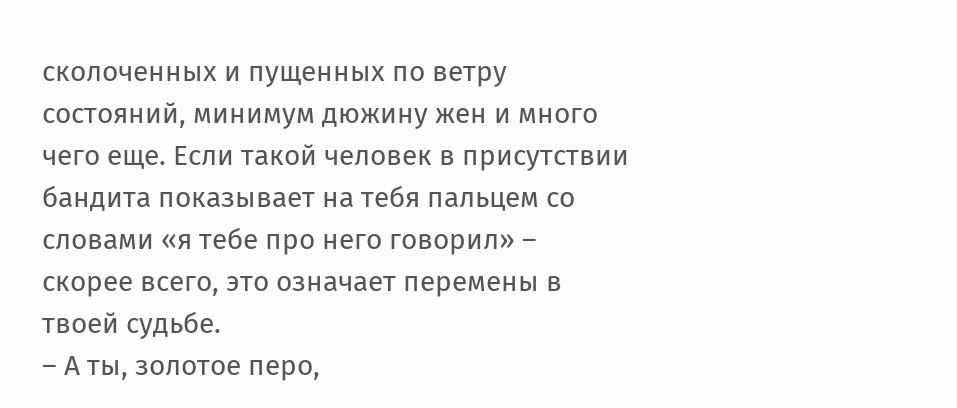сколоченных и пущенных по ветру состояний, минимум дюжину жен и много чего еще. Если такой человек в присутствии бандита показывает на тебя пальцем со словами «я тебе про него говорил» – скорее всего, это означает перемены в твоей судьбе.
– А ты, золотое перо,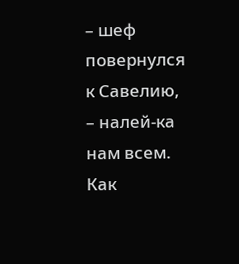– шеф повернулся к Савелию, – налей-ка нам всем. Как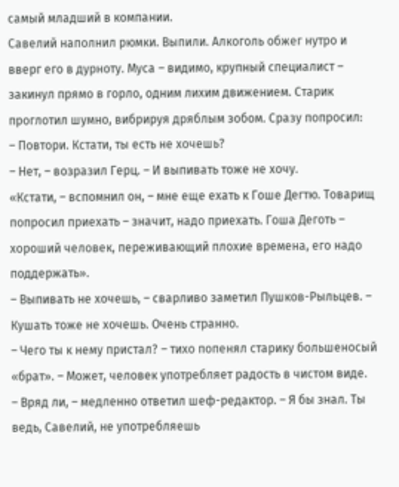самый младший в компании.
Савелий наполнил рюмки. Выпили. Алкоголь обжег нутро и вверг его в дурноту. Муса – видимо, крупный специалист – закинул прямо в горло, одним лихим движением. Старик проглотил шумно, вибрируя дряблым зобом. Сразу попросил:
– Повтори. Кстати, ты есть не хочешь?
– Нет, – возразил Герц. – И выпивать тоже не хочу.
«Кстати, – вспомнил он, – мне еще ехать к Гоше Дегтю. Товарищ попросил приехать – значит, надо приехать. Гоша Деготь – хороший человек, переживающий плохие времена, его надо поддержать».
– Выпивать не хочешь, – сварливо заметил Пушков-Рыльцев. – Кушать тоже не хочешь. Очень странно.
– Чего ты к нему пристал? – тихо попенял старику большеносый «брат». – Может, человек употребляет радость в чистом виде.
– Вряд ли, – медленно ответил шеф-редактор. – Я бы знал. Ты ведь, Савелий, не употребляешь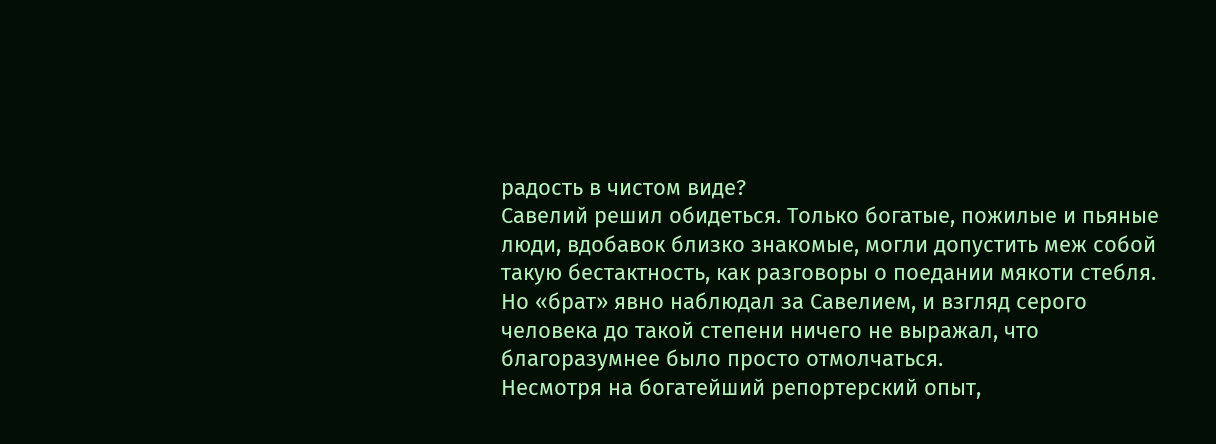радость в чистом виде?
Савелий решил обидеться. Только богатые, пожилые и пьяные люди, вдобавок близко знакомые, могли допустить меж собой такую бестактность, как разговоры о поедании мякоти стебля. Но «брат» явно наблюдал за Савелием, и взгляд серого человека до такой степени ничего не выражал, что благоразумнее было просто отмолчаться.
Несмотря на богатейший репортерский опыт,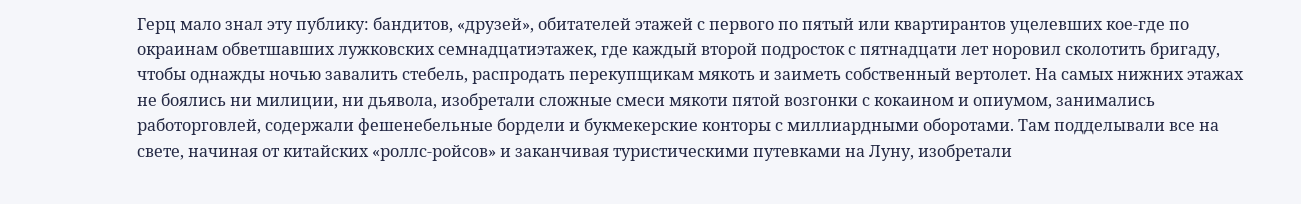Герц мало знал эту публику: бандитов, «друзей», обитателей этажей с первого по пятый или квартирантов уцелевших кое-где по окраинам обветшавших лужковских семнадцатиэтажек, где каждый второй подросток с пятнадцати лет норовил сколотить бригаду, чтобы однажды ночью завалить стебель, распродать перекупщикам мякоть и заиметь собственный вертолет. На самых нижних этажах не боялись ни милиции, ни дьявола, изобретали сложные смеси мякоти пятой возгонки с кокаином и опиумом, занимались работорговлей, содержали фешенебельные бордели и букмекерские конторы с миллиардными оборотами. Там подделывали все на свете, начиная от китайских «роллс-ройсов» и заканчивая туристическими путевками на Луну, изобретали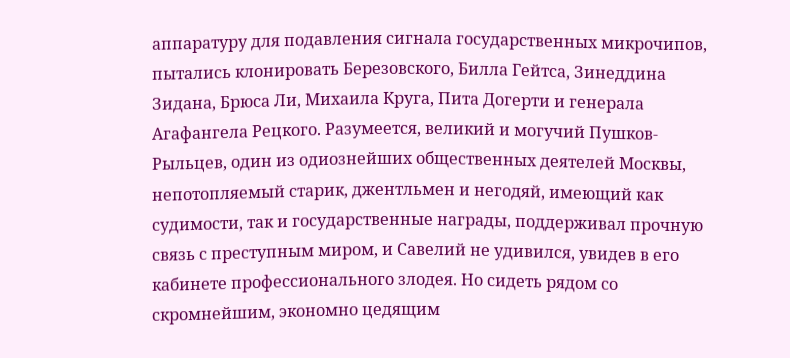аппаратуру для подавления сигнала государственных микрочипов, пытались клонировать Березовского, Билла Гейтса, Зинеддина Зидана, Брюса Ли, Михаила Круга, Пита Догерти и генерала Агафангела Рецкого. Разумеется, великий и могучий Пушков-Рыльцев, один из одиознейших общественных деятелей Москвы, непотопляемый старик, джентльмен и негодяй, имеющий как судимости, так и государственные награды, поддерживал прочную связь с преступным миром, и Савелий не удивился, увидев в его кабинете профессионального злодея. Но сидеть рядом со скромнейшим, экономно цедящим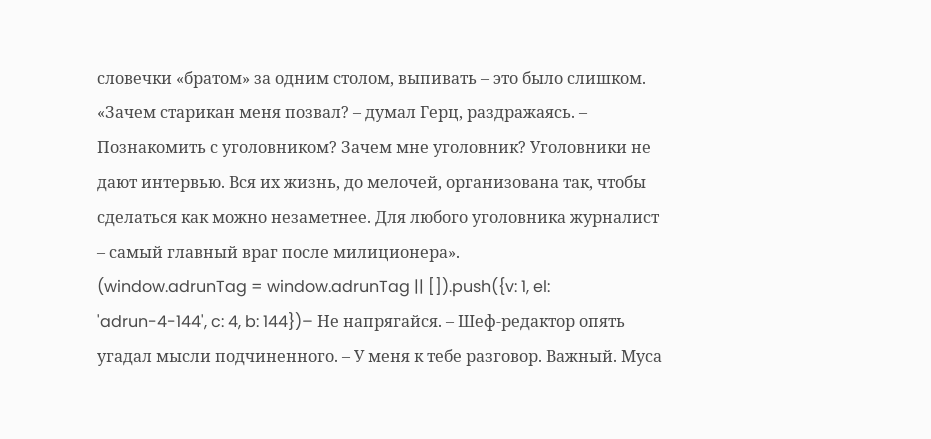словечки «братом» за одним столом, выпивать – это было слишком. «Зачем старикан меня позвал? – думал Герц, раздражаясь. – Познакомить с уголовником? Зачем мне уголовник? Уголовники не дают интервью. Вся их жизнь, до мелочей, организована так, чтобы сделаться как можно незаметнее. Для любого уголовника журналист – самый главный враг после милиционера».
(window.adrunTag = window.adrunTag || []).push({v: 1, el: 'adrun-4-144', c: 4, b: 144})– Не напрягайся. – Шеф-редактор опять угадал мысли подчиненного. – У меня к тебе разговор. Важный. Муса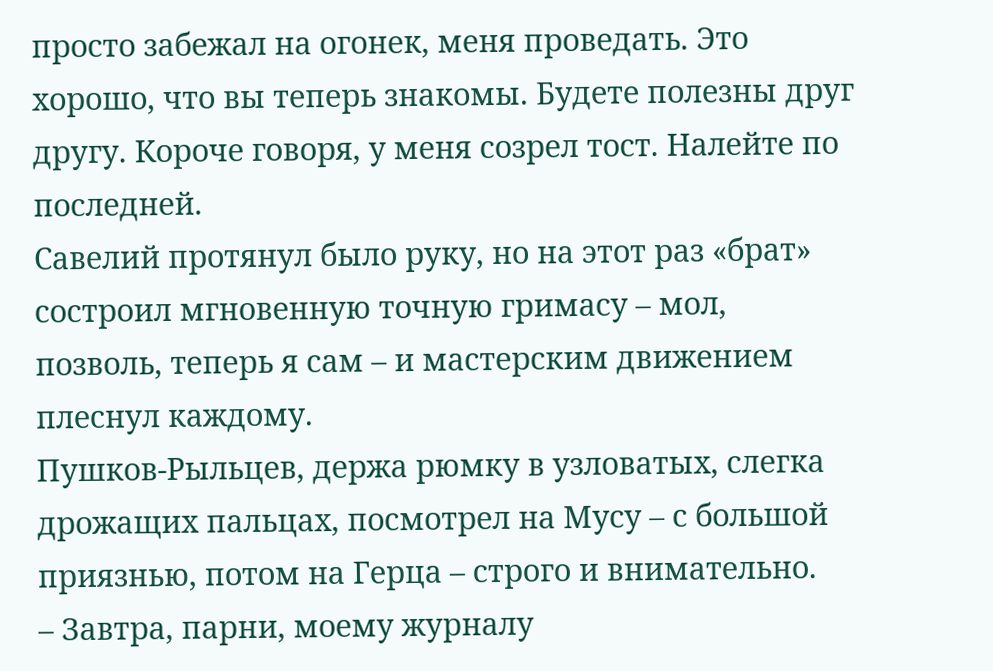просто забежал на огонек, меня проведать. Это хорошо, что вы теперь знакомы. Будете полезны друг другу. Короче говоря, у меня созрел тост. Налейте по последней.
Савелий протянул было руку, но на этот раз «брат» состроил мгновенную точную гримасу – мол, позволь, теперь я сам – и мастерским движением плеснул каждому.
Пушков-Рыльцев, держа рюмку в узловатых, слегка дрожащих пальцах, посмотрел на Мусу – с большой приязнью, потом на Герца – строго и внимательно.
– Завтра, парни, моему журналу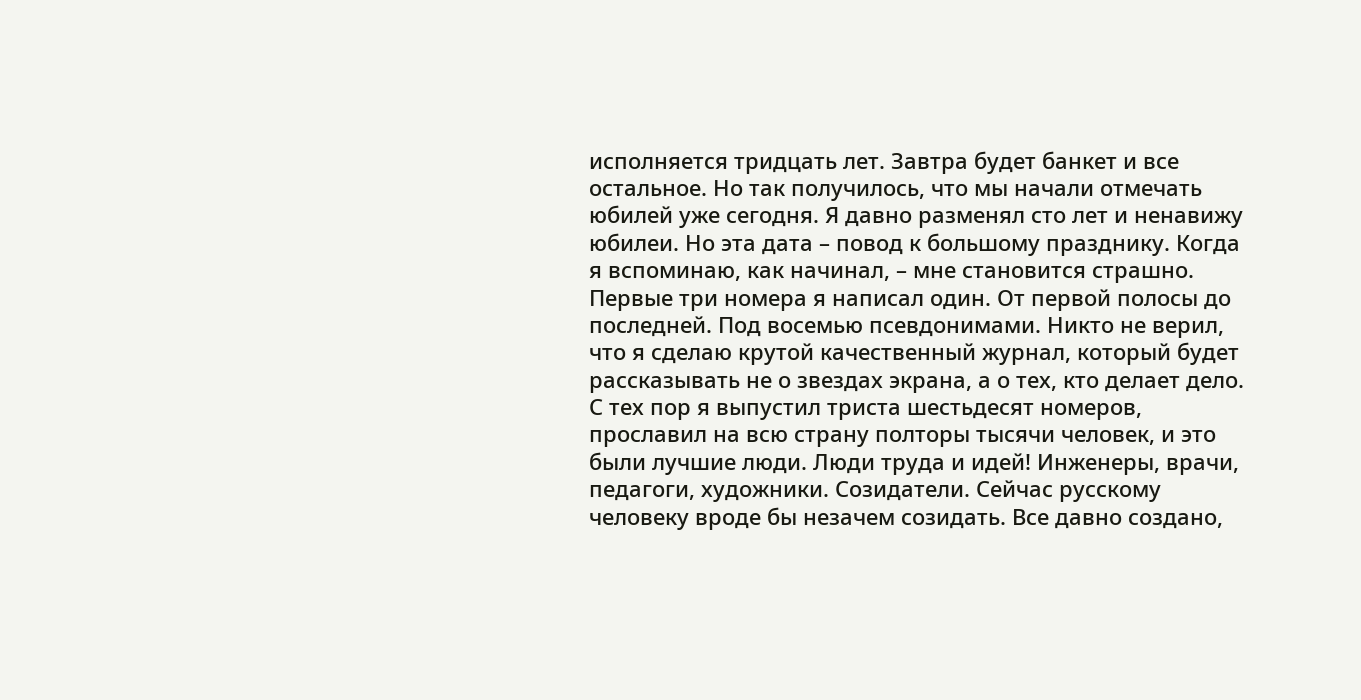исполняется тридцать лет. Завтра будет банкет и все остальное. Но так получилось, что мы начали отмечать юбилей уже сегодня. Я давно разменял сто лет и ненавижу юбилеи. Но эта дата – повод к большому празднику. Когда я вспоминаю, как начинал, – мне становится страшно. Первые три номера я написал один. От первой полосы до последней. Под восемью псевдонимами. Никто не верил, что я сделаю крутой качественный журнал, который будет рассказывать не о звездах экрана, а о тех, кто делает дело. С тех пор я выпустил триста шестьдесят номеров, прославил на всю страну полторы тысячи человек, и это были лучшие люди. Люди труда и идей! Инженеры, врачи, педагоги, художники. Созидатели. Сейчас русскому человеку вроде бы незачем созидать. Все давно создано,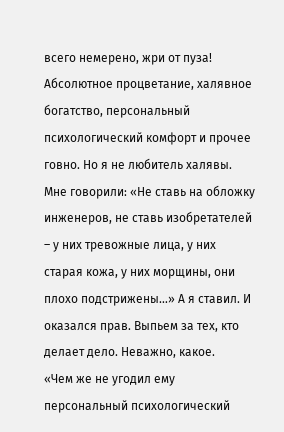всего немерено, жри от пуза! Абсолютное процветание, халявное богатство, персональный психологический комфорт и прочее говно. Но я не любитель халявы. Мне говорили: «Не ставь на обложку инженеров, не ставь изобретателей – у них тревожные лица, у них старая кожа, у них морщины, они плохо подстрижены…» А я ставил. И оказался прав. Выпьем за тех, кто делает дело. Неважно, какое.
«Чем же не угодил ему персональный психологический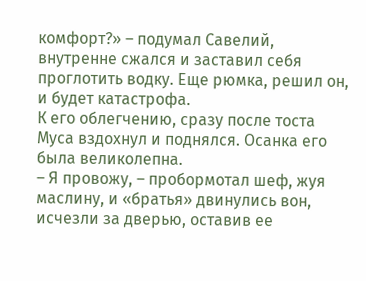комфорт?» – подумал Савелий, внутренне сжался и заставил себя проглотить водку. Еще рюмка, решил он, и будет катастрофа.
К его облегчению, сразу после тоста Муса вздохнул и поднялся. Осанка его была великолепна.
– Я провожу, – пробормотал шеф, жуя маслину, и «братья» двинулись вон, исчезли за дверью, оставив ее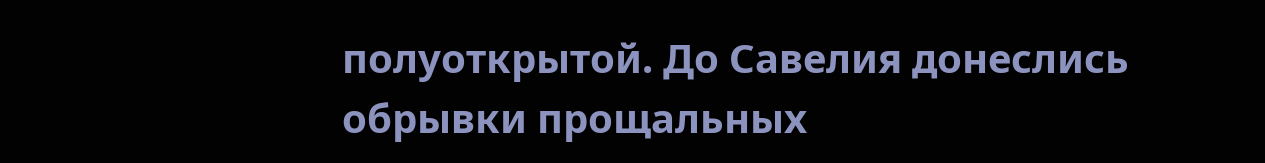полуоткрытой. До Савелия донеслись обрывки прощальных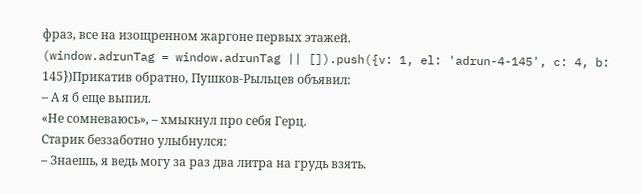фраз, все на изощренном жаргоне первых этажей.
(window.adrunTag = window.adrunTag || []).push({v: 1, el: 'adrun-4-145', c: 4, b: 145})Прикатив обратно, Пушков-Рыльцев объявил:
– А я б еще выпил.
«Не сомневаюсь», – хмыкнул про себя Герц.
Старик беззаботно улыбнулся:
– Знаешь, я ведь могу за раз два литра на грудь взять.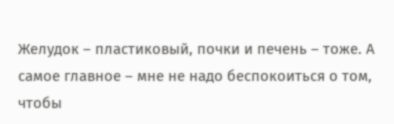Желудок – пластиковый, почки и печень – тоже. А самое главное – мне не надо беспокоиться о том, чтобы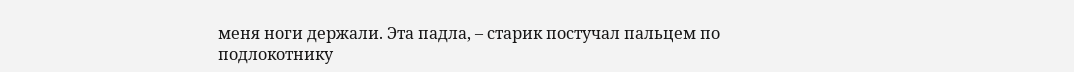меня ноги держали. Эта падла, – старик постучал пальцем по подлокотнику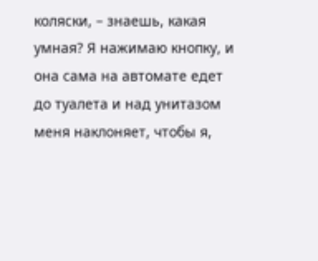коляски, – знаешь, какая умная? Я нажимаю кнопку, и она сама на автомате едет до туалета и над унитазом меня наклоняет, чтобы я,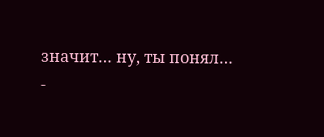значит… ну, ты понял…
-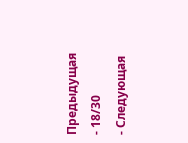Предыдущая
- 18/30
- Следующая